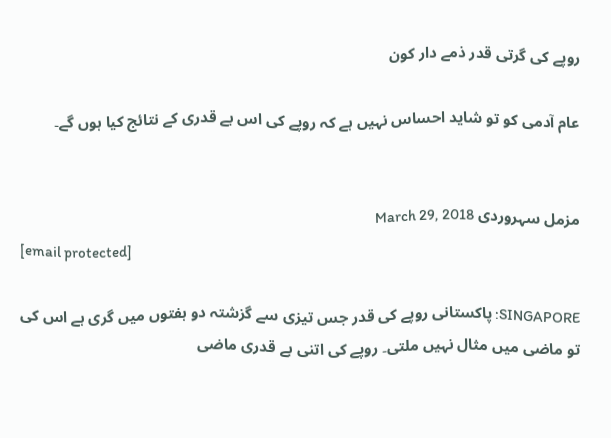روپے کی گرتی قدر ذمے دار کون

عام آدمی کو تو شاید احساس نہیں ہے کہ روپے کی اس بے قدری کے نتائج کیا ہوں گے۔


مزمل سہروردی March 29, 2018
[email protected]

SINGAPORE: پاکستانی روپے کی قدر جس تیزی سے گزشتہ دو ہفتوں میں گری ہے اس کی تو ماضی میں مثال نہیں ملتی۔ روپے کی اتنی بے قدری ماضی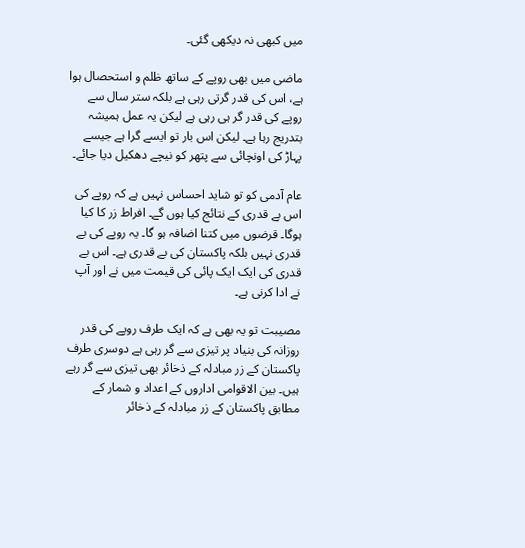میں کبھی نہ دیکھی گئی۔

ماضی میں بھی روپے کے ساتھ ظلم و استحصال ہوا ہے، اس کی قدر گرتی رہی ہے بلکہ ستر سال سے روپے کی قدر گر ہی رہی ہے لیکن یہ عمل ہمیشہ بتدریج رہا ہے۔ لیکن اس بار تو ایسے گرا ہے جیسے پہاڑ کی اونچائی سے پتھر کو نیچے دھکیل دیا جائے۔

عام آدمی کو تو شاید احساس نہیں ہے کہ روپے کی اس بے قدری کے نتائج کیا ہوں گے۔ افراط زر کا کیا ہوگا۔ قرضوں میں کتنا اضافہ ہو گا۔ یہ روپے کی بے قدری نہیں بلکہ پاکستان کی بے قدری ہے۔ اس بے قدری کی ایک ایک پائی کی قیمت میں نے اور آپ نے ادا کرنی ہے۔

مصیبت تو یہ بھی ہے کہ ایک طرف روپے کی قدر روزانہ کی بنیاد پر تیزی سے گر رہی ہے دوسری طرف پاکستان کے زر مبادلہ کے ذخائر بھی تیزی سے گر رہے ہیں۔ بین الاقوامی اداروں کے اعداد و شمار کے مطابق پاکستان کے زر مبادلہ کے ذخائر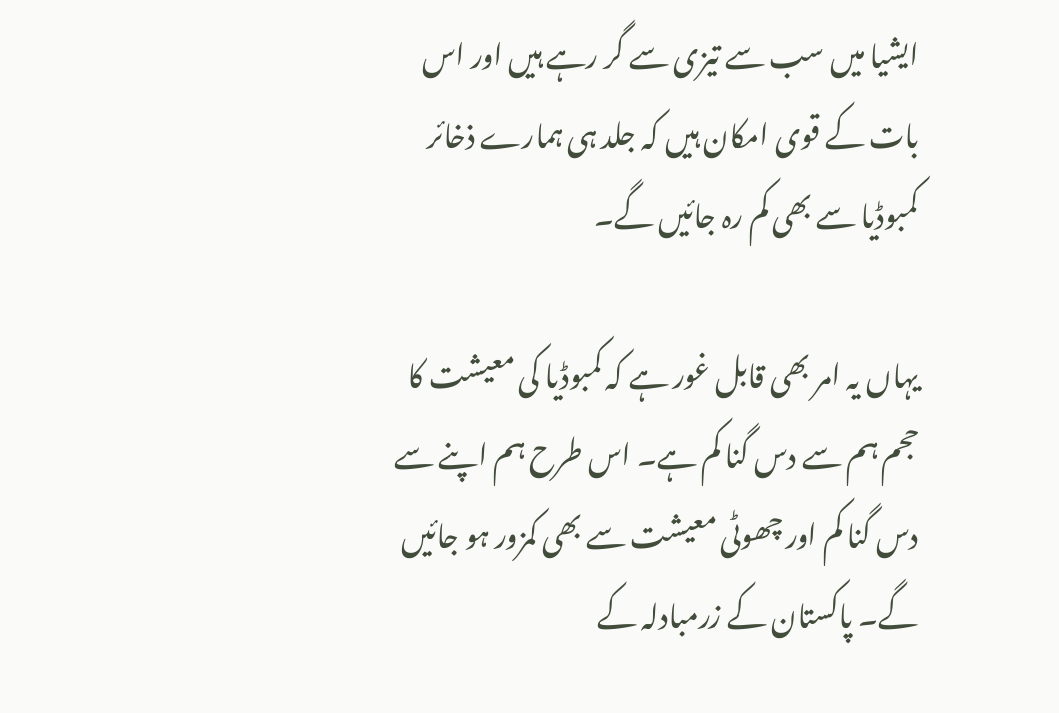ایشیا میں سب سے تیزی سے گر رہے ہیں اور اس بات کے قوی امکان ہیں کہ جلد ہی ہمارے ذخائر کمبوڈیا سے بھی کم رہ جائیں گے۔

یہاں یہ امر بھی قابل غور ہے کہ کمبوڈیا کی معیشت کا حجم ہم سے دس گنا کم ہے۔ اس طرح ہم اپنے سے دس گنا کم اور چھوٹی معیشت سے بھی کمزور ہو جائیں گے۔ پاکستان کے زرمبادلہ کے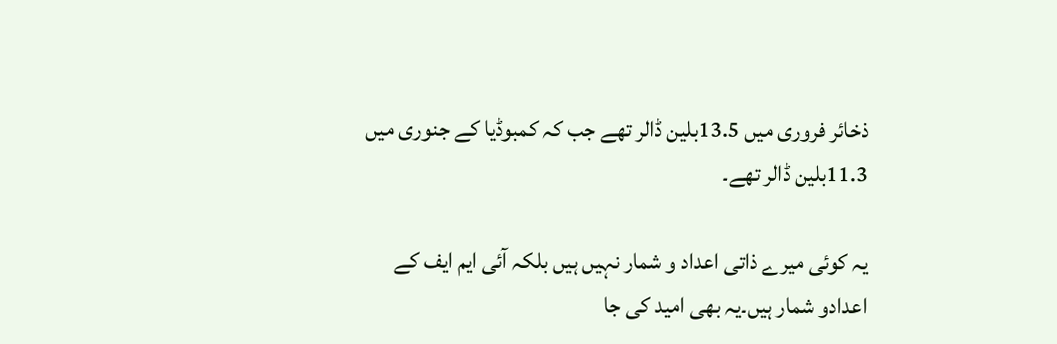ذخائر فروری میں 13.5بلین ڈالر تھے جب کہ کمبوڈیا کے جنوری میں 11.3بلین ڈالر تھے۔

یہ کوئی میرے ذاتی اعداد و شمار نہیں ہیں بلکہ آئی ایم ایف کے اعدادو شمار ہیں۔یہ بھی امید کی جا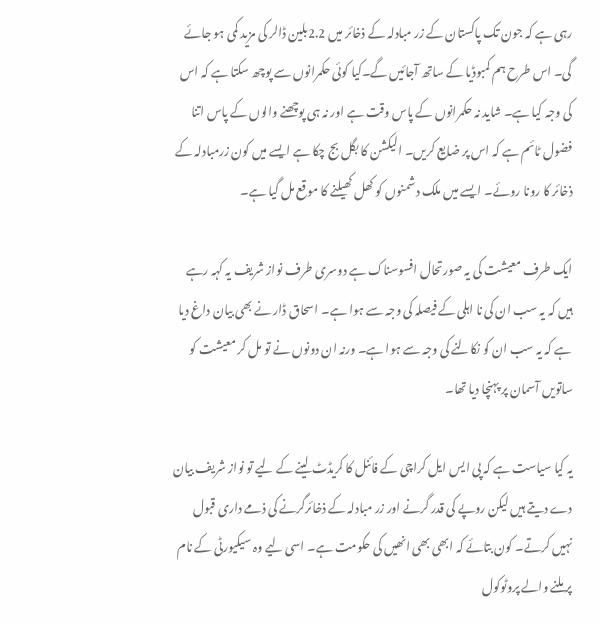رہی ہے کہ جون تک پاکستان کے زر مبادلہ کے ذخائر میں 2.2بلین ڈالر کی مزید کمی ہو جائے گی۔ اس طرح ہم کمبوڈیا کے ساتھ آجائیں گے۔کیا کوئی حکمرانوں سے پوچھ سکتا ہے کہ اس کی وجہ کیا ہے۔ شاید نہ حکمرانوں کے پاس وقت ہے اور نہ ہی پوچھنے والوں کے پاس اتنا فضول ٹائم ہے کہ اس پر ضایع کریں۔ الیکشن کا بگل بج چکا ہے ایسے میں کون زرمبادلہ کے ذخائر کا رونا روئے۔ ایسے میں ملک دشمنوں کو کھل کھیلنے کا موقع مل گیا ہے۔

ایک طرف معیشت کی یہ صورتحال افسوسناک ہے دوسری طرف نواز شریف یہ کہہ رہے ہیں کہ یہ سب ان کی نا اہلی کے فیصلہ کی وجہ سے ہوا ہے۔ اسحاق ڈار نے بھی بیان داغ دیا ہے کہ یہ سب ان کو نکالنے کی وجہ سے ہوا ہے۔ ورنہ ان دونوں نے تو مل کر معیشت کو ساتویں آسمان پر پہنچا دیا تھا۔

یہ کیا سیاست ہے کہ پی ایس ایل کراچی کے فائنل کا کریڈٹ لینے کے لیے تو نواز شریف بیان دے دیتے ہیں لیکن روپے کی قدر گرنے اور زر مبادلہ کے ذخائرگرنے کی ذمے داری قبول نہیں کرتے۔ کون بتائے کہ ابھی بھی انھیں کی حکومت ہے۔ اسی لیے وہ سیکیورٹی کے نام پر ملنے والے پروٹوکول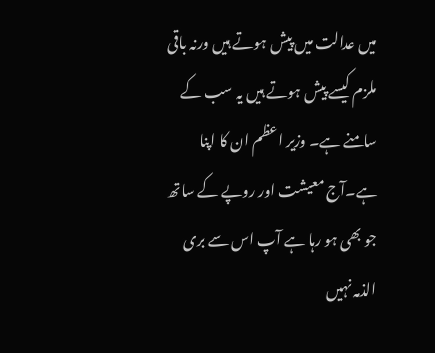میں عدالت میں پیش ہوتے ہیں ورنہ باقی ملزم کیسے پیش ہوتے ہیں یہ سب کے سامنے ہے۔ وزیر اعظم ان کا اپنا ہے۔آج معیشت اور روپے کے ساتھ جو بھی ہو رہا ہے آپ اس سے بری الذمہ نہیں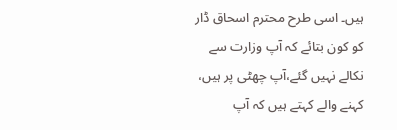ہیں۔ اسی طرح محترم اسحاق ڈار کو کون بتائے کہ آپ وزارت سے نکالے نہیں گئے،آپ چھٹی پر ہیں، کہنے والے کہتے ہیں کہ آپ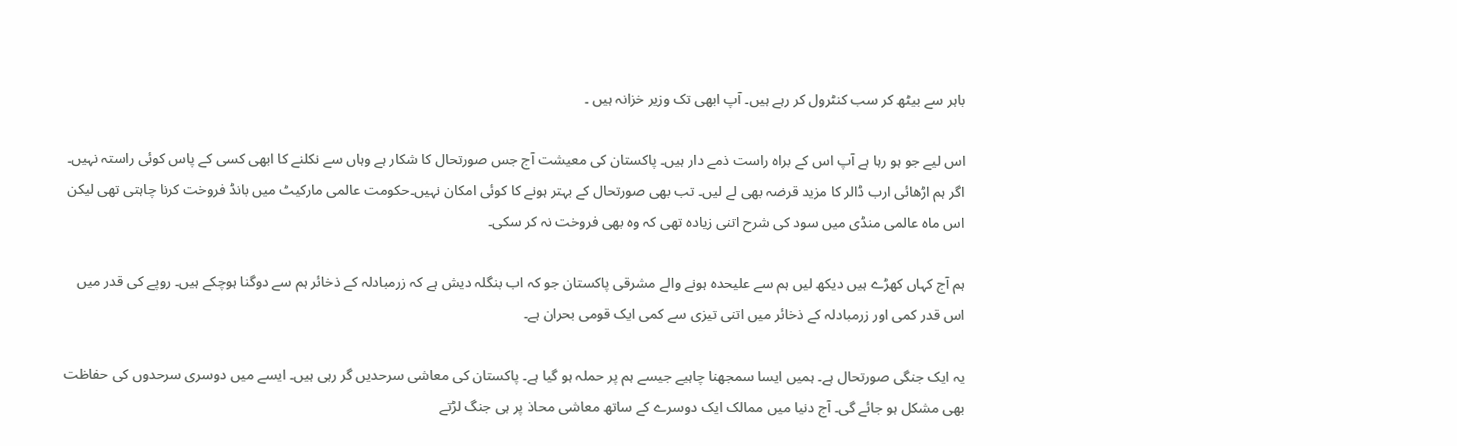باہر سے بیٹھ کر سب کنٹرول کر رہے ہیں۔ آپ ابھی تک وزیر خزانہ ہیں ۔

اس لیے جو ہو رہا ہے آپ اس کے براہ راست ذمے دار ہیں۔ پاکستان کی معیشت آج جس صورتحال کا شکار ہے وہاں سے نکلنے کا ابھی کسی کے پاس کوئی راستہ نہیں۔ اگر ہم اڑھائی ارب ڈالر کا مزید قرضہ بھی لے لیں۔ تب بھی صورتحال کے بہتر ہونے کا کوئی امکان نہیں۔حکومت عالمی مارکیٹ میں بانڈ فروخت کرنا چاہتی تھی لیکن اس ماہ عالمی منڈی میں سود کی شرح اتنی زیادہ تھی کہ وہ بھی فروخت نہ کر سکی۔

ہم آج کہاں کھڑے ہیں دیکھ لیں ہم سے علیحدہ ہونے والے مشرقی پاکستان جو کہ اب بنگلہ دیش ہے کہ زرمبادلہ کے ذخائر ہم سے دوگنا ہوچکے ہیں۔ روپے کی قدر میں اس قدر کمی اور زرمبادلہ کے ذخائر میں اتنی تیزی سے کمی ایک قومی بحران ہے۔

یہ ایک جنگی صورتحال ہے۔ ہمیں ایسا سمجھنا چاہیے جیسے ہم پر حملہ ہو گیا ہے۔ پاکستان کی معاشی سرحدیں گر رہی ہیں۔ ایسے میں دوسری سرحدوں کی حفاظت بھی مشکل ہو جائے گی۔ آج دنیا میں ممالک ایک دوسرے کے ساتھ معاشی محاذ پر ہی جنگ لڑتے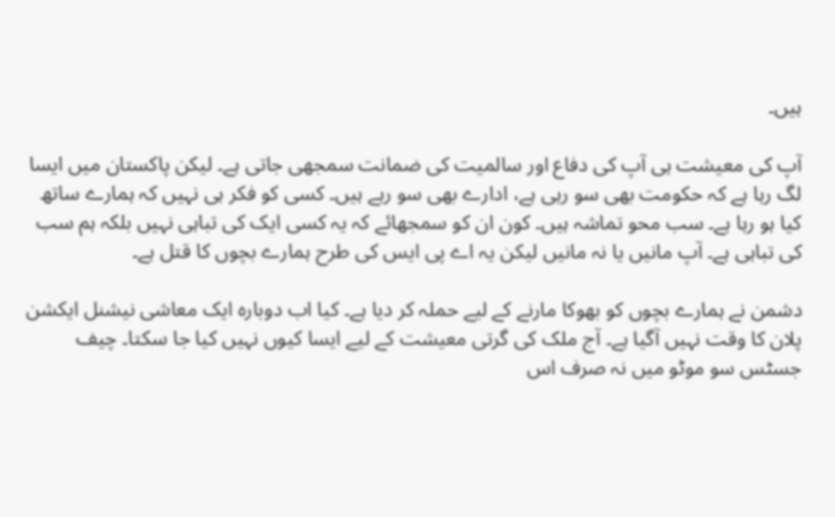ہیں۔

آپ کی معیشت ہی آپ کی دفاع اور سالمیت کی ضمانت سمجھی جاتی ہے۔ لیکن پاکستان میں ایسا لگ رہا ہے کہ حکومت بھی سو رہی ہے، ادارے بھی سو رہے ہیں۔ کسی کو فکر ہی نہیں کہ ہمارے ساتھ کیا ہو رہا ہے۔ سب محو تماشہ ہیں۔ کون ان کو سمجھائے کہ یہ کسی ایک کی تباہی نہیں بلکہ ہم سب کی تباہی ہے۔ آپ مانیں یا نہ مانیں لیکن یہ اے پی ایس کی طرح ہمارے بچوں کا قتل ہے۔

دشمن نے ہمارے بچوں کو بھوکا مارنے کے لیے حملہ کر دیا ہے۔ کیا اب دوبارہ ایک معاشی نیشنل ایکشن پلان کا وقت نہیں آگیا ہے۔ آج ملک کی گرتی معیشت کے لیے ایسا کیوں نہیں کیا جا سکتا۔ چیف جسٹس سو موٹو میں نہ صرف اس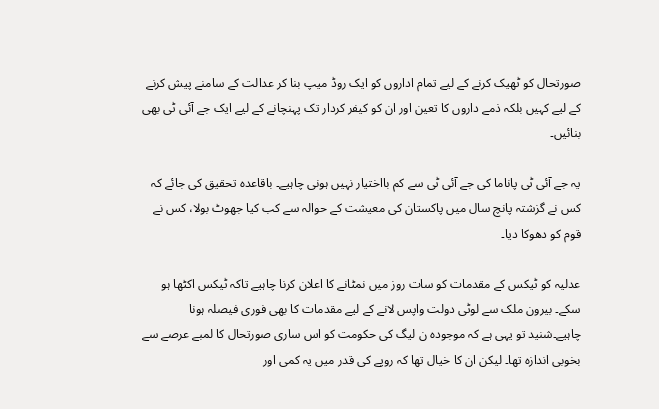صورتحال کو ٹھیک کرنے کے لیے تمام اداروں کو ایک روڈ میپ بنا کر عدالت کے سامنے پیش کرنے کے لیے کہیں بلکہ ذمے داروں کا تعین اور ان کو کیفر کردار تک پہنچانے کے لیے ایک جے آئی ٹی بھی بنائیں۔

یہ جے آئی ٹی پاناما کی جے آئی ٹی سے کم بااختیار نہیں ہونی چاہیے۔ باقاعدہ تحقیق کی جائے کہ کس نے گزشتہ پانچ سال میں پاکستان کی معیشت کے حوالہ سے کب کیا جھوٹ بولا، کس نے قوم کو دھوکا دیا۔

عدلیہ کو ٹیکس کے مقدمات کو سات روز میں نمٹانے کا اعلان کرنا چاہیے تاکہ ٹیکس اکٹھا ہو سکے۔ بیرون ملک سے لوٹی دولت واپس لانے کے لیے مقدمات کا بھی فوری فیصلہ ہونا چاہیے۔شنید تو یہی ہے کہ موجودہ ن لیگ کی حکومت کو اس ساری صورتحال کا لمبے عرصے سے بخوبی اندازہ تھا۔ لیکن ان کا خیال تھا کہ روپے کی قدر میں یہ کمی اور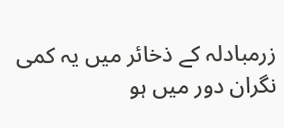زرمبادلہ کے ذخائر میں یہ کمی نگران دور میں ہو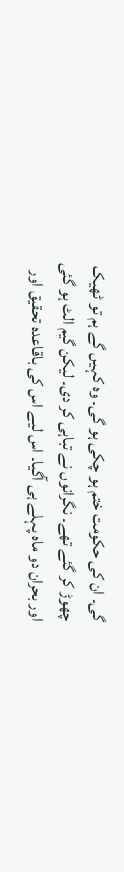گی۔ ان کی حکومت ختم ہو چکی ہو گی۔ وہ کہیں گے ہم تو ٹھیک چھوڑ کر گئے تھے۔ نگرانوں نے تباہی کر دی۔ لیکن گیم الٹ ہو گئی اور بحران دو ماہ پہلے ہی آگیا۔ اس لیے اس کی باقاعدہ تحقیق اور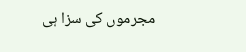مجرموں کی سزا ہی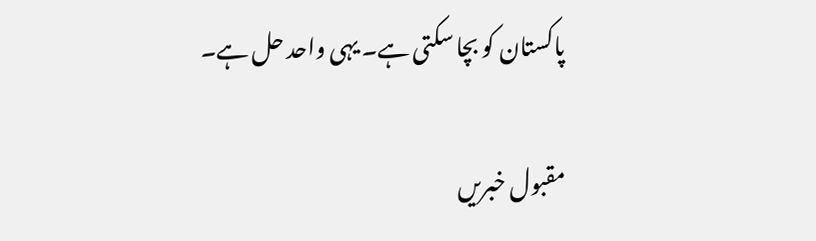پاکستان کو بچا سکتی ہے۔ یہی واحد حل ہے۔

مقبول خبریں